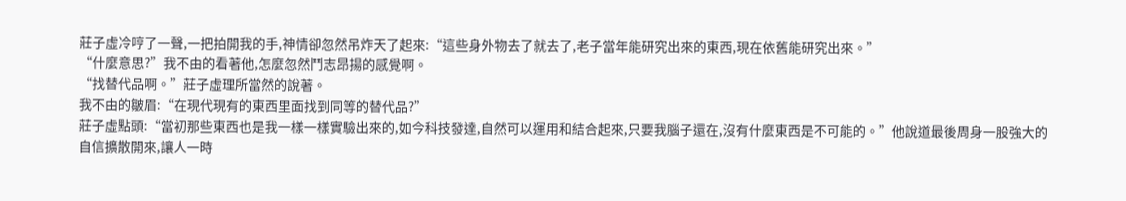莊子虛冷哼了一聲,一把拍開我的手,神情卻忽然吊炸天了起來:“這些身外物去了就去了,老子當年能研究出來的東西,現在依舊能研究出來。”
“什麼意思?”我不由的看著他,怎麼忽然鬥志昂揚的感覺啊。
“找替代品啊。”莊子虛理所當然的說著。
我不由的皺眉:“在現代現有的東西里面找到同等的替代品?”
莊子虛點頭:“當初那些東西也是我一樣一樣實驗出來的,如今科技發達,自然可以運用和結合起來,只要我腦子還在,沒有什麼東西是不可能的。”他說道最後周身一股強大的自信擴散開來,讓人一時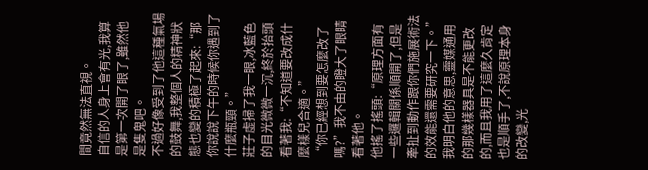間竟然無法直視。
自信的人身上會有光,我算是第一次開了眼了,雖然他是隻鬼吧。
不過好像受到了他這種氣場的鼓舞,我整個人的精神狀態也變的積極了起來:“那你說說下午的時候你遇到了什麼瓶頸。”
莊子虛掃了我一眼,冰藍色的目光微微一沉,終於抬頭看著我:“不知道要改成什麼樣兒合適。”
“你已經想到要怎麼改了嗎?”我不由的瞪大了眼睛看著他。
他搖了搖頭:“原理方面有一些邏輯關係順開了,但是牽扯到動作跟你們施展術法的效能還需要研究一下。”
我明白他的意思,靈媒通用的那幾樣器具是不能更改的,而且我用了這麼久肯定也是順手了,不說原理本身的改變,光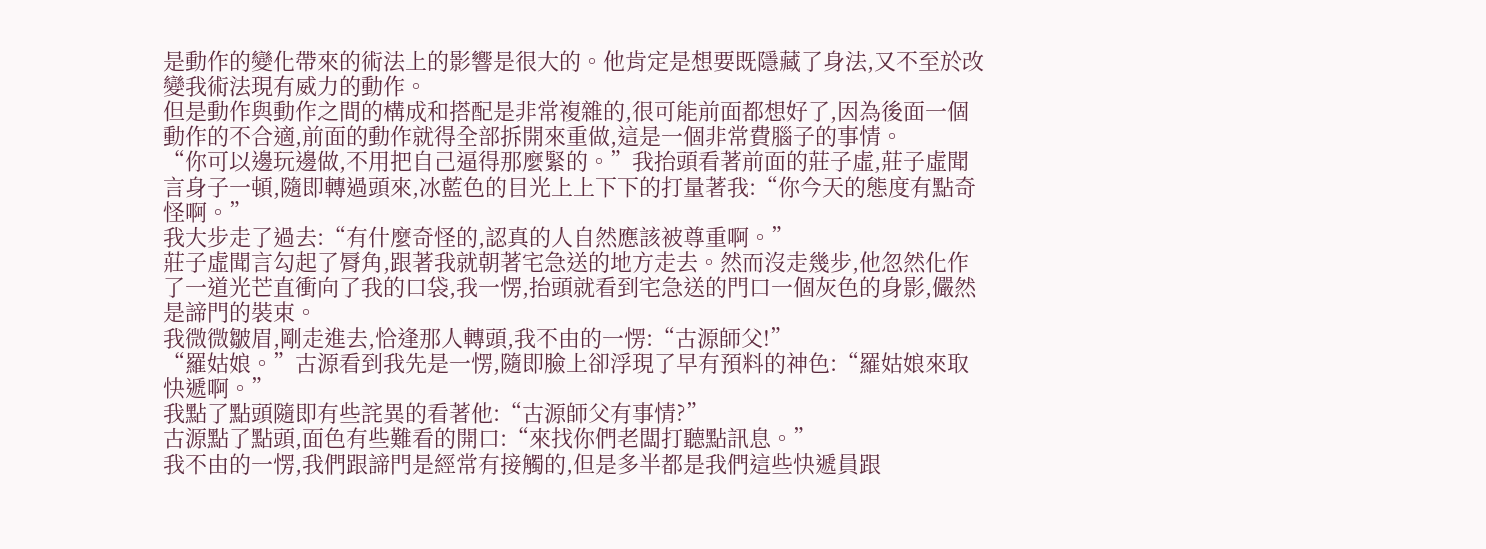是動作的變化帶來的術法上的影響是很大的。他肯定是想要既隱藏了身法,又不至於改變我術法現有威力的動作。
但是動作與動作之間的構成和搭配是非常複雜的,很可能前面都想好了,因為後面一個動作的不合適,前面的動作就得全部拆開來重做,這是一個非常費腦子的事情。
“你可以邊玩邊做,不用把自己逼得那麼緊的。”我抬頭看著前面的莊子虛,莊子虛聞言身子一頓,隨即轉過頭來,冰藍色的目光上上下下的打量著我:“你今天的態度有點奇怪啊。”
我大步走了過去:“有什麼奇怪的,認真的人自然應該被尊重啊。”
莊子虛聞言勾起了脣角,跟著我就朝著宅急送的地方走去。然而沒走幾步,他忽然化作了一道光芒直衝向了我的口袋,我一愣,抬頭就看到宅急送的門口一個灰色的身影,儼然是諦門的裝束。
我微微皺眉,剛走進去,恰逢那人轉頭,我不由的一愣:“古源師父!”
“羅姑娘。”古源看到我先是一愣,隨即臉上卻浮現了早有預料的神色:“羅姑娘來取快遞啊。”
我點了點頭隨即有些詫異的看著他:“古源師父有事情?”
古源點了點頭,面色有些難看的開口:“來找你們老闆打聽點訊息。”
我不由的一愣,我們跟諦門是經常有接觸的,但是多半都是我們這些快遞員跟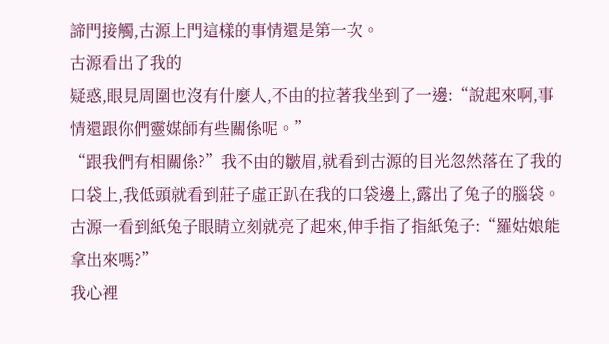諦門接觸,古源上門這樣的事情還是第一次。
古源看出了我的
疑惑,眼見周圍也沒有什麼人,不由的拉著我坐到了一邊:“說起來啊,事情還跟你們靈媒師有些關係呢。”
“跟我們有相關係?”我不由的皺眉,就看到古源的目光忽然落在了我的口袋上,我低頭就看到莊子虛正趴在我的口袋邊上,露出了兔子的腦袋。
古源一看到紙兔子眼睛立刻就亮了起來,伸手指了指紙兔子:“羅姑娘能拿出來嗎?”
我心裡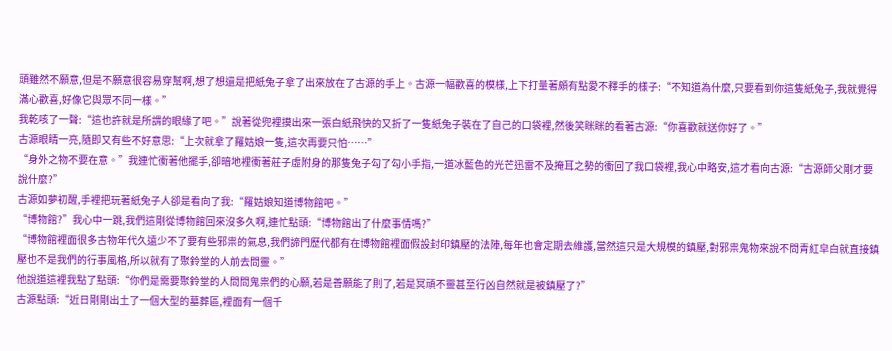頭雖然不願意,但是不願意很容易穿幫啊,想了想還是把紙兔子拿了出來放在了古源的手上。古源一幅歡喜的模樣,上下打量著頗有點愛不釋手的樣子:“不知道為什麼,只要看到你這隻紙兔子,我就覺得滿心歡喜,好像它與眾不同一樣。”
我乾咳了一聲:“這也許就是所謂的眼緣了吧。”說著從兜裡摸出來一張白紙飛快的又折了一隻紙兔子裝在了自己的口袋裡,然後笑眯眯的看著古源:“你喜歡就送你好了。”
古源眼睛一亮,隨即又有些不好意思:“上次就拿了羅姑娘一隻,這次再要只怕……”
“身外之物不要在意。”我連忙衝著他擺手,卻暗地裡衝著莊子虛附身的那隻兔子勾了勾小手指,一道冰藍色的光芒迅雷不及掩耳之勢的衝回了我口袋裡,我心中略安,這才看向古源:“古源師父剛才要說什麼?”
古源如夢初醒,手裡把玩著紙兔子人卻是看向了我:“羅姑娘知道博物館吧。”
“博物館?”我心中一跳,我們這剛從博物館回來沒多久啊,連忙點頭:“博物館出了什麼事情嗎?”
“博物館裡面很多古物年代久遠少不了要有些邪祟的氣息,我們諦門歷代都有在博物館裡面假設封印鎮壓的法陣,每年也會定期去維護,當然這只是大規模的鎮壓,對邪祟鬼物來說不問青紅皁白就直接鎮壓也不是我們的行事風格,所以就有了聚鈴堂的人前去問靈。”
他說道這裡我點了點頭:“你們是需要聚鈴堂的人問問鬼祟們的心願,若是善願能了則了,若是冥頑不靈甚至行凶自然就是被鎮壓了?”
古源點頭:“近日剛剛出土了一個大型的墓葬區,裡面有一個千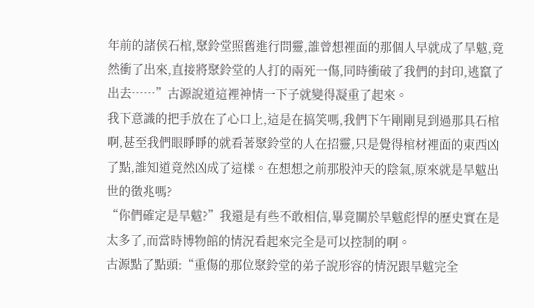年前的諸侯石棺,聚鈴堂照舊進行問靈,誰曾想裡面的那個人早就成了旱魃,竟然衝了出來,直接將聚鈴堂的人打的兩死一傷,同時衝破了我們的封印,逃竄了出去……”古源說道這裡神情一下子就變得凝重了起來。
我下意識的把手放在了心口上,這是在搞笑嗎,我們下午剛剛見到過那具石棺啊,甚至我們眼睜睜的就看著聚鈴堂的人在招靈,只是覺得棺材裡面的東西凶了點,誰知道竟然凶成了這樣。在想想之前那股沖天的陰氣,原來就是旱魃出世的徵兆嗎?
“你們確定是旱魃?”我還是有些不敢相信,畢竟關於旱魃彪悍的歷史實在是太多了,而當時博物館的情況看起來完全是可以控制的啊。
古源點了點頭:“重傷的那位聚鈴堂的弟子說形容的情況跟旱魃完全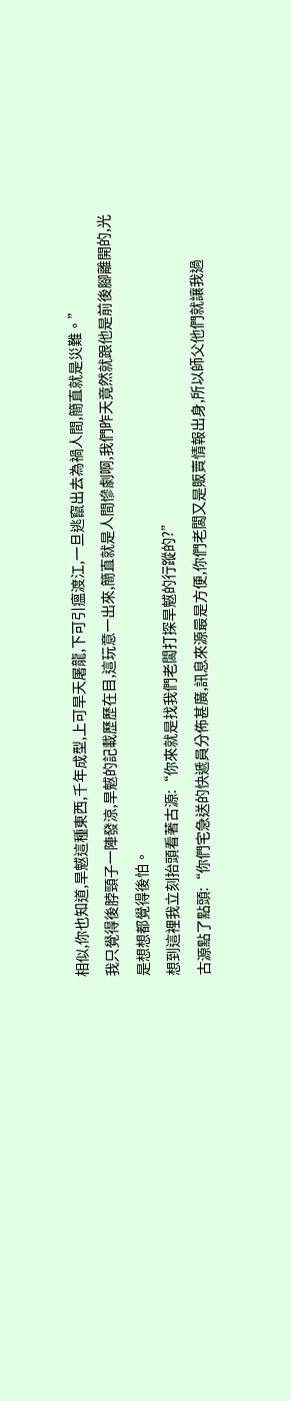相似,你也知道,旱魃這種東西,千年成型,上可旱天屠龍,下可引瘟渡江,一旦逃竄出去為禍人間,簡直就是災難。”
我只覺得後脖頸子一陣發涼,旱魃的記載歷歷在目,這玩意一出來,簡直就是人間慘劇啊,我們昨天竟然就跟他是前後腳離開的,光是想想都覺得後怕。
想到這裡我立刻抬頭看著古源:“你來就是找我們老闆打探旱魃的行蹤的?”
古源點了點頭:“你們宅急送的快遞員分佈甚廣,訊息來源最是方便,你們老闆又是販賣情報出身,所以師父他們就讓我過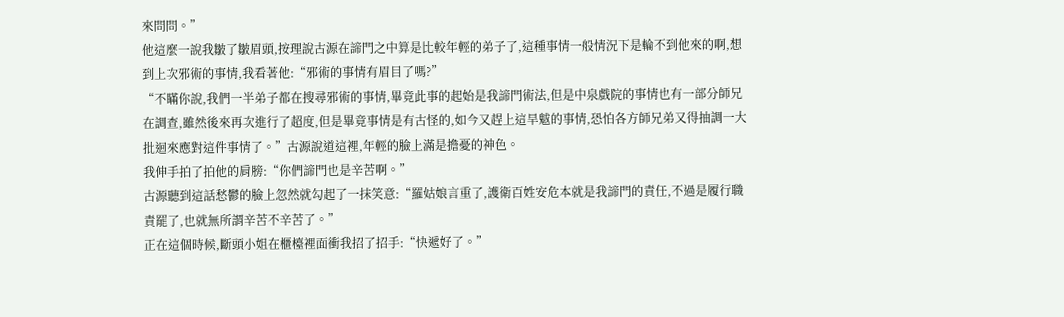來問問。”
他這麼一說我皺了皺眉頭,按理說古源在諦門之中算是比較年輕的弟子了,這種事情一般情況下是輪不到他來的啊,想到上次邪術的事情,我看著他:“邪術的事情有眉目了嗎?”
“不瞞你說,我們一半弟子都在搜尋邪術的事情,畢竟此事的起始是我諦門術法,但是中泉戲院的事情也有一部分師兄在調查,雖然後來再次進行了超度,但是畢竟事情是有古怪的,如今又趕上這旱魃的事情,恐怕各方師兄弟又得抽調一大批迴來應對這件事情了。”古源說道這裡,年輕的臉上滿是擔憂的神色。
我伸手拍了拍他的肩膀:“你們諦門也是辛苦啊。”
古源聽到這話愁鬱的臉上忽然就勾起了一抹笑意:“羅姑娘言重了,護衛百姓安危本就是我諦門的責任,不過是履行職責罷了,也就無所謂辛苦不辛苦了。”
正在這個時候,斷頭小姐在櫃檯裡面衝我招了招手:“快遞好了。”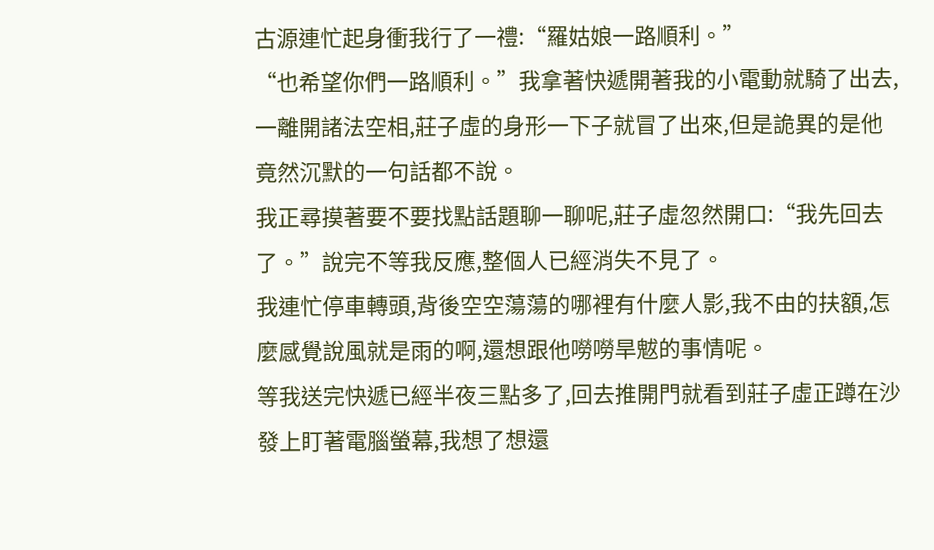古源連忙起身衝我行了一禮:“羅姑娘一路順利。”
“也希望你們一路順利。”我拿著快遞開著我的小電動就騎了出去,一離開諸法空相,莊子虛的身形一下子就冒了出來,但是詭異的是他竟然沉默的一句話都不說。
我正尋摸著要不要找點話題聊一聊呢,莊子虛忽然開口:“我先回去了。”說完不等我反應,整個人已經消失不見了。
我連忙停車轉頭,背後空空蕩蕩的哪裡有什麼人影,我不由的扶額,怎麼感覺說風就是雨的啊,還想跟他嘮嘮旱魃的事情呢。
等我送完快遞已經半夜三點多了,回去推開門就看到莊子虛正蹲在沙發上盯著電腦螢幕,我想了想還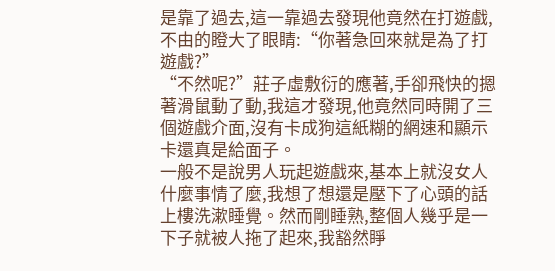是靠了過去,這一靠過去發現他竟然在打遊戲,不由的瞪大了眼睛:“你著急回來就是為了打遊戲?”
“不然呢?”莊子虛敷衍的應著,手卻飛快的摁著滑鼠動了動,我這才發現,他竟然同時開了三個遊戲介面,沒有卡成狗這紙糊的網速和顯示卡還真是給面子。
一般不是說男人玩起遊戲來,基本上就沒女人什麼事情了麼,我想了想還是壓下了心頭的話上樓洗漱睡覺。然而剛睡熟,整個人幾乎是一下子就被人拖了起來,我豁然睜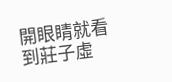開眼睛就看到莊子虛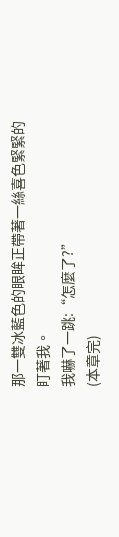那一雙冰藍色的眼眸正帶著一絲喜色緊緊的盯著我。
我嚇了一跳:“怎麼了?”
(本章完)